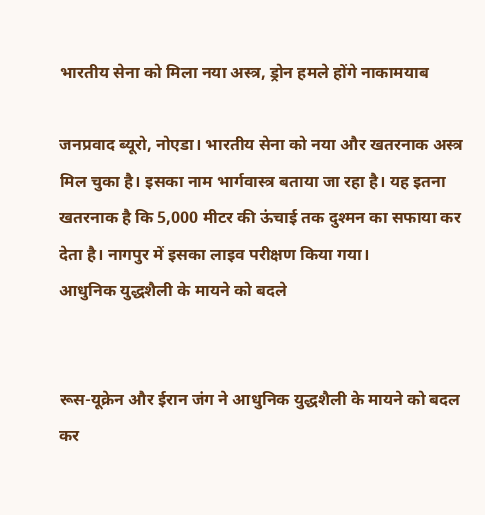भारतीय सेना को मिला नया अस्त्र, ड्रोन हमले होंगे नाकामयाब

जनप्रवाद ब्यूरो, नोएडा। भारतीय सेना को नया और खतरनाक अस्त्र मिल चुका है। इसका नाम भार्गवास्त्र बताया जा रहा है। यह इतना खतरनाक है कि 5,000 मीटर की ऊंचाई तक दुश्मन का सफाया कर देता है। नागपुर में इसका लाइव परीक्षण किया गया।
आधुनिक युद्धशैली के मायने को बदले


रूस-यूक्रेन और ईरान जंग ने आधुनिक युद्धशैली के मायने को बदल कर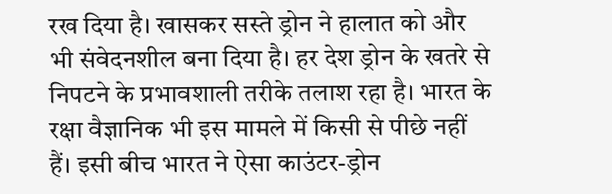रख दिया है। खासकर सस्ते ड्रोन ने हालात को और भी संवेदनशील बना दिया है। हर देश ड्रोन के खतरे से निपटने के प्रभावशाली तरीके तलाश रहा है। भारत के रक्षा वैज्ञानिक भी इस मामले में किसी से पीछे नहीं हैं। इसी बीच भारत ने ऐसा काउंटर-ड्रोन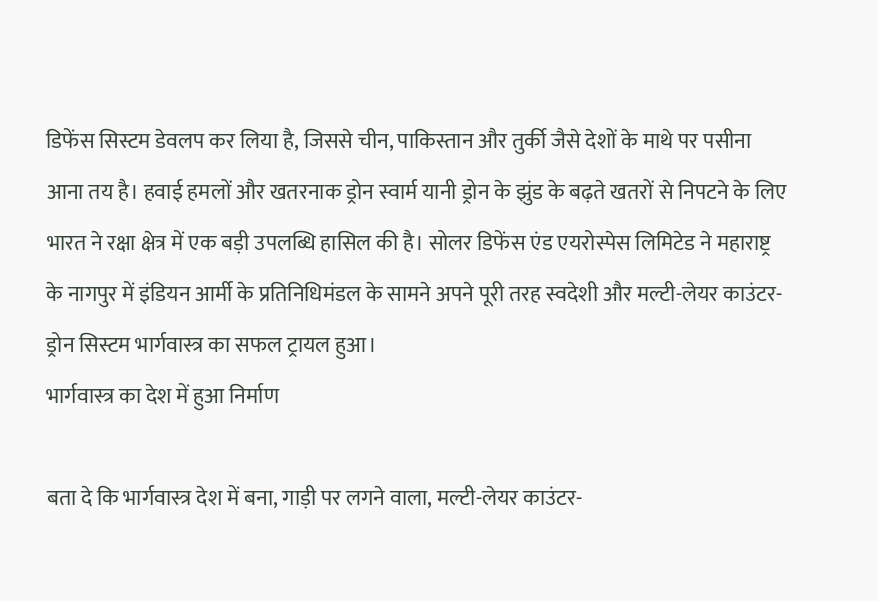डिफेंस सिस्टम डेवलप कर लिया है, जिससे चीन, पाकिस्तान और तुर्की जैसे देशों के माथे पर पसीना आना तय है। हवाई हमलों और खतरनाक ड्रोन स्वार्म यानी ड्रोन के झुंड के बढ़ते खतरों से निपटने के लिए भारत ने रक्षा क्षेत्र में एक बड़ी उपलब्धि हासिल की है। सोलर डिफेंस एंड एयरोस्पेस लिमिटेड ने महाराष्ट्र के नागपुर में इंडियन आर्मी के प्रतिनिधिमंडल के सामने अपने पूरी तरह स्वदेशी और मल्टी-लेयर काउंटर-ड्रोन सिस्टम भार्गवास्त्र का सफल ट्रायल हुआ।
भार्गवास्त्र का देश में हुआ निर्माण

बता दे कि भार्गवास्त्र देश में बना, गाड़ी पर लगने वाला, मल्टी-लेयर काउंटर-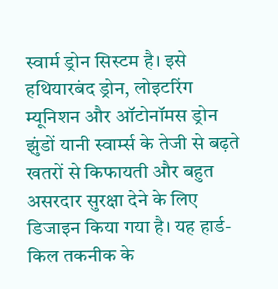स्वार्म ड्रोन सिस्टम है। इसे हथियारबंद ड्रोन, लोइटरिंग म्यूनिशन और ऑटोनॉमस ड्रोन झुंडों यानी स्वार्म्स के तेजी से बढ़ते खतरों से किफायती और बहुत असरदार सुरक्षा देने के लिए डिजाइन किया गया है। यह हार्ड-किल तकनीक के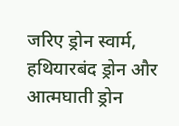जरिए ड्रोन स्वार्म, हथियारबंद ड्रोन और आत्मघाती ड्रोन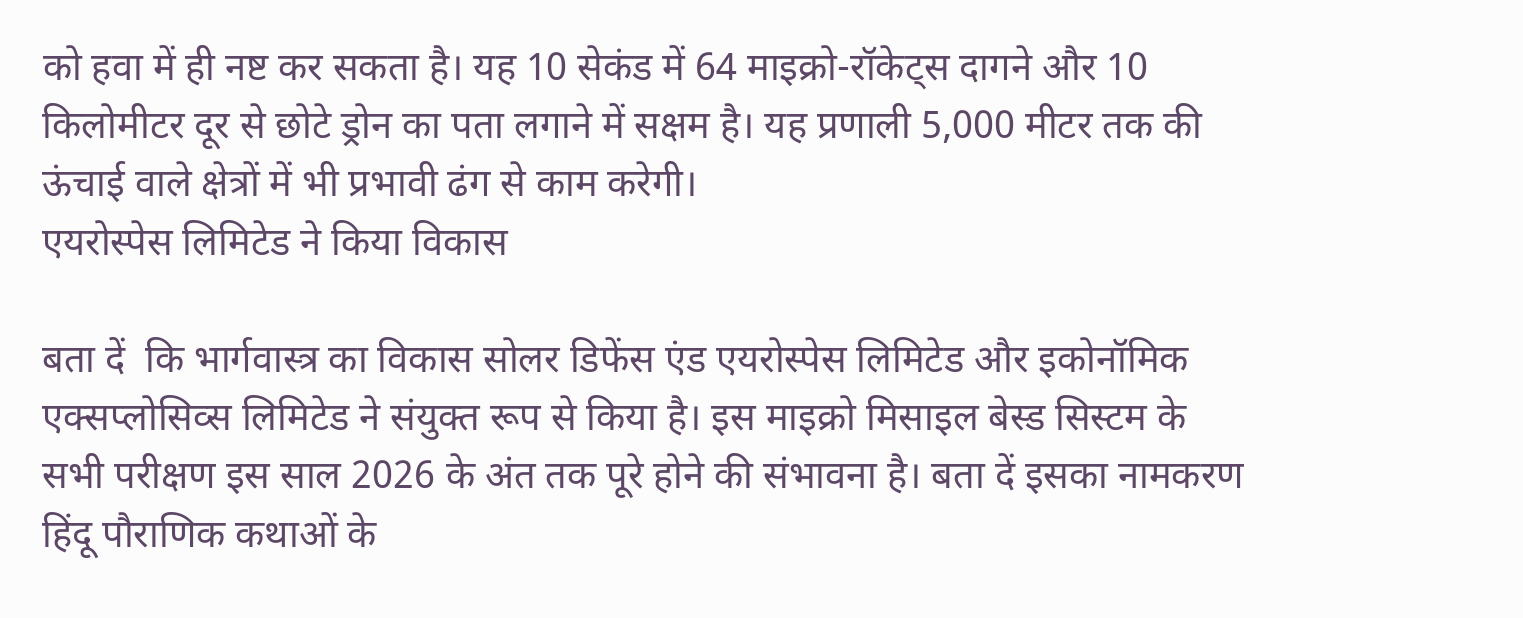को हवा में ही नष्ट कर सकता है। यह 10 सेकंड में 64 माइक्रो-रॉकेट्स दागने और 10 किलोमीटर दूर से छोटे ड्रोन का पता लगाने में सक्षम है। यह प्रणाली 5,000 मीटर तक की ऊंचाई वाले क्षेत्रों में भी प्रभावी ढंग से काम करेगी।
एयरोस्पेस लिमिटेड ने किया विकास

बता दें  कि भार्गवास्त्र का विकास सोलर डिफेंस एंड एयरोस्पेस लिमिटेड और इकोनॉमिक एक्सप्लोसिव्स लिमिटेड ने संयुक्त रूप से किया है। इस माइक्रो मिसाइल बेस्ड सिस्टम के सभी परीक्षण इस साल 2026 के अंत तक पूरे होने की संभावना है। बता दें इसका नामकरण हिंदू पौराणिक कथाओं के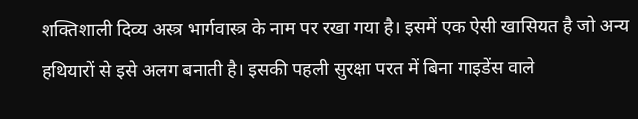शक्तिशाली दिव्य अस्त्र भार्गवास्त्र के नाम पर रखा गया है। इसमें एक ऐसी खासियत है जो अन्य हथियारों से इसे अलग बनाती है। इसकी पहली सुरक्षा परत में बिना गाइडेंस वाले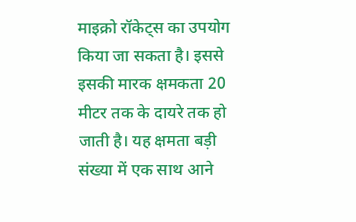माइक्रो रॉकेट्स का उपयोग किया जा सकता है। इससे इसकी मारक क्षमकता 20 मीटर तक के दायरे तक हो जाती है। यह क्षमता बड़ी संख्या में एक साथ आने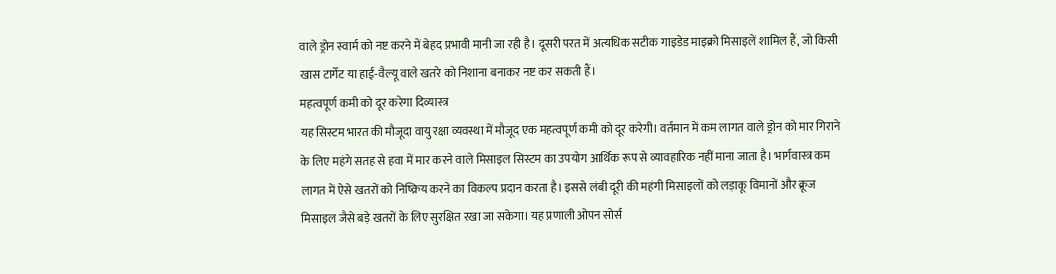वाले ड्रोन स्वार्म को नष्ट करने में बेहद प्रभावी मानी जा रही है। दूसरी परत में अत्यधिक सटीक गाइडेड माइक्रो मिसाइलें शामिल हैं, जो किसी खास टार्गेट या हाई-वैल्यू वाले खतरे को निशाना बनाकर नष्ट कर सकती हैं।
महत्वपूर्ण कमी को दूर करेगा दिव्यास्त्र
यह सिस्टम भारत की मौजूदा वायु रक्षा व्यवस्था में मौजूद एक महत्वपूर्ण कमी को दूर करेगी। वर्तमान में कम लागत वाले ड्रोन को मार गिराने के लिए महंगे सतह से हवा में मार करने वाले मिसाइल सिस्टम का उपयोग आर्थिक रूप से व्यावहारिक नहीं माना जाता है। भार्गवास्त्र कम लागत में ऐसे खतरों को निष्क्रिय करने का विकल्प प्रदान करता है। इससे लंबी दूरी की महंगी मिसाइलों को लड़ाकू विमानों और क्रूज मिसाइल जैसे बड़े खतरों के लिए सुरक्षित रखा जा सकेगा। यह प्रणाली ओपन सोर्स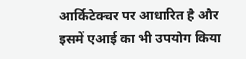आर्किटेक्चर पर आधारित है और इसमें एआई का भी उपयोग किया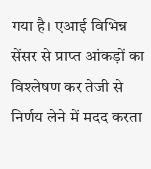गया है। एआई विभिन्न सेंसर से प्राप्त आंकड़ों का विश्लेषण कर तेजी से निर्णय लेने में मदद करता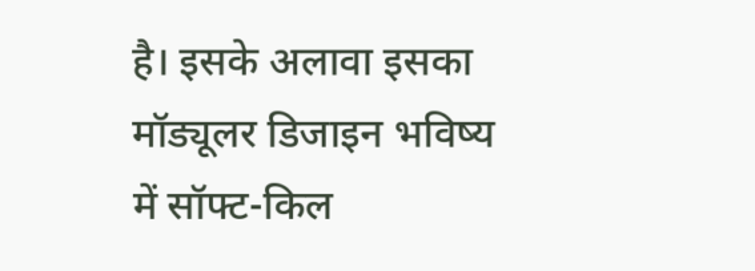है। इसके अलावा इसका मॉड्यूलर डिजाइन भविष्य में सॉफ्ट-किल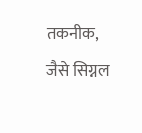तकनीक, जैसे सिग्नल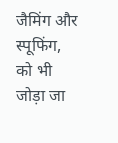जैमिंग और स्पूफिंग, को भी जोड़ा जा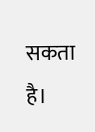सकता है।